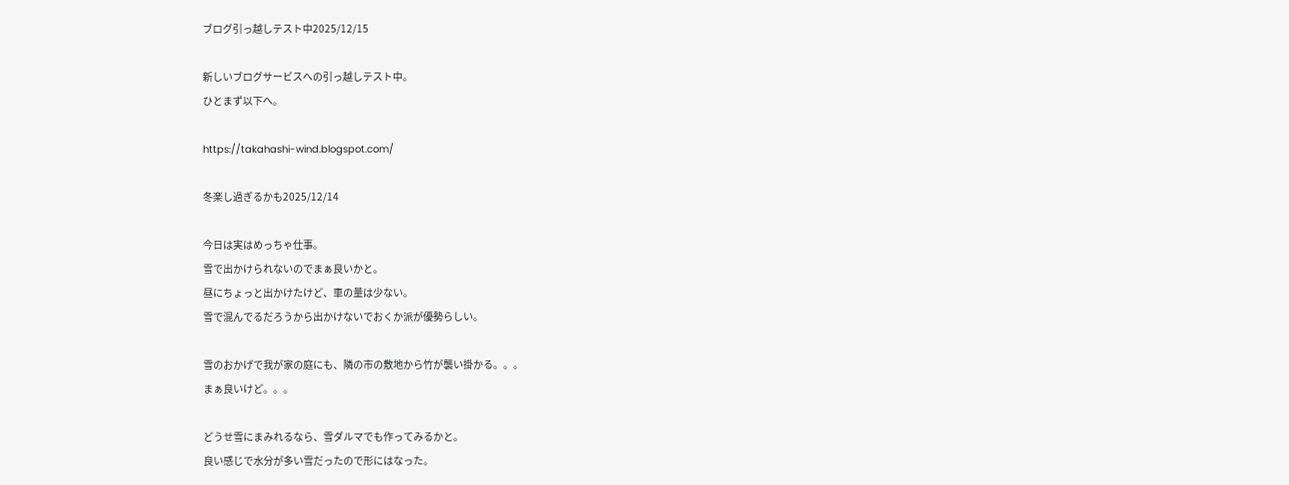ブログ引っ越しテスト中2025/12/15

新しいブログサービスへの引っ越しテスト中。
ひとまず以下へ。

https://takahashi-wind.blogspot.com/

冬楽し過ぎるかも2025/12/14

今日は実はめっちゃ仕事。
雪で出かけられないのでまぁ良いかと。
昼にちょっと出かけたけど、車の量は少ない。
雪で混んでるだろうから出かけないでおくか派が優勢らしい。

雪のおかげで我が家の庭にも、隣の市の敷地から竹が襲い掛かる。。。
まぁ良いけど。。。

どうせ雪にまみれるなら、雪ダルマでも作ってみるかと。
良い感じで水分が多い雪だったので形にはなった。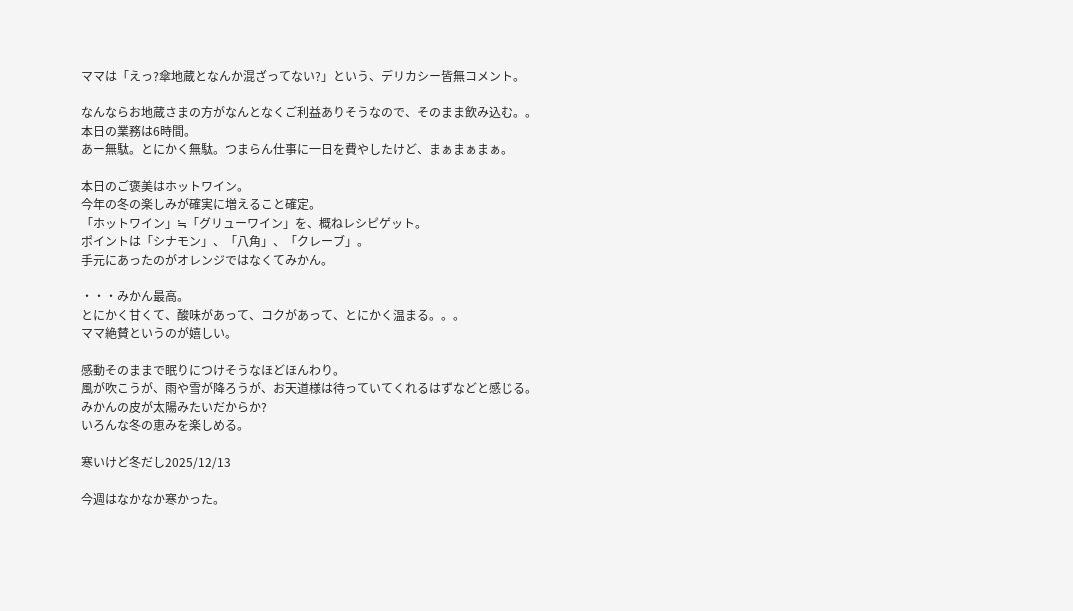ママは「えっ?傘地蔵となんか混ざってない?」という、デリカシー皆無コメント。

なんならお地蔵さまの方がなんとなくご利益ありそうなので、そのまま飲み込む。。
本日の業務は6時間。
あー無駄。とにかく無駄。つまらん仕事に一日を費やしたけど、まぁまぁまぁ。

本日のご褒美はホットワイン。
今年の冬の楽しみが確実に増えること確定。
「ホットワイン」≒「グリューワイン」を、概ねレシピゲット。
ポイントは「シナモン」、「八角」、「クレーブ」。
手元にあったのがオレンジではなくてみかん。

・・・みかん最高。
とにかく甘くて、酸味があって、コクがあって、とにかく温まる。。。
ママ絶賛というのが嬉しい。

感動そのままで眠りにつけそうなほどほんわり。
風が吹こうが、雨や雪が降ろうが、お天道様は待っていてくれるはずなどと感じる。
みかんの皮が太陽みたいだからか?
いろんな冬の恵みを楽しめる。

寒いけど冬だし2025/12/13

今週はなかなか寒かった。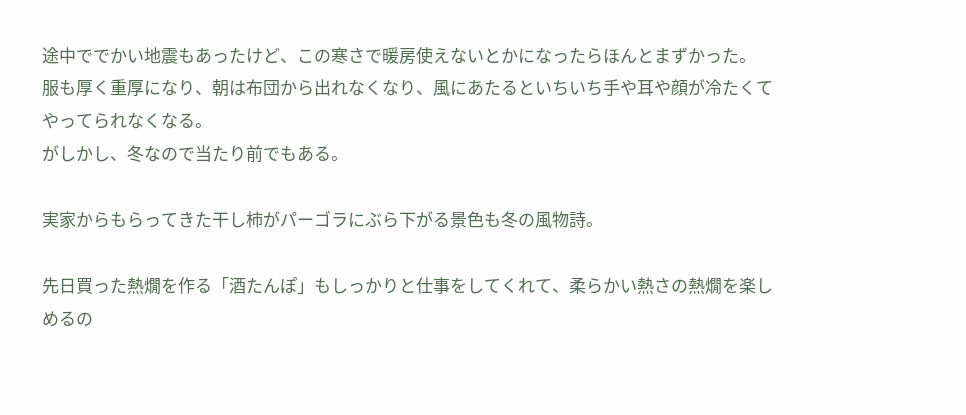途中ででかい地震もあったけど、この寒さで暖房使えないとかになったらほんとまずかった。
服も厚く重厚になり、朝は布団から出れなくなり、風にあたるといちいち手や耳や顔が冷たくてやってられなくなる。
がしかし、冬なので当たり前でもある。

実家からもらってきた干し柿がパーゴラにぶら下がる景色も冬の風物詩。

先日買った熱燗を作る「酒たんぽ」もしっかりと仕事をしてくれて、柔らかい熱さの熱燗を楽しめるの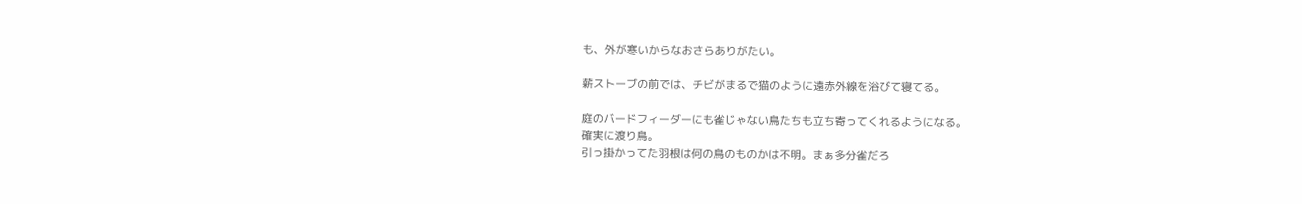も、外が寒いからなおさらありがたい。

薪ストーブの前では、チビがまるで猫のように遠赤外線を浴びて寝てる。

庭のバードフィーダーにも雀じゃない鳥たちも立ち寄ってくれるようになる。
確実に渡り鳥。
引っ掛かってた羽根は何の鳥のものかは不明。まぁ多分雀だろ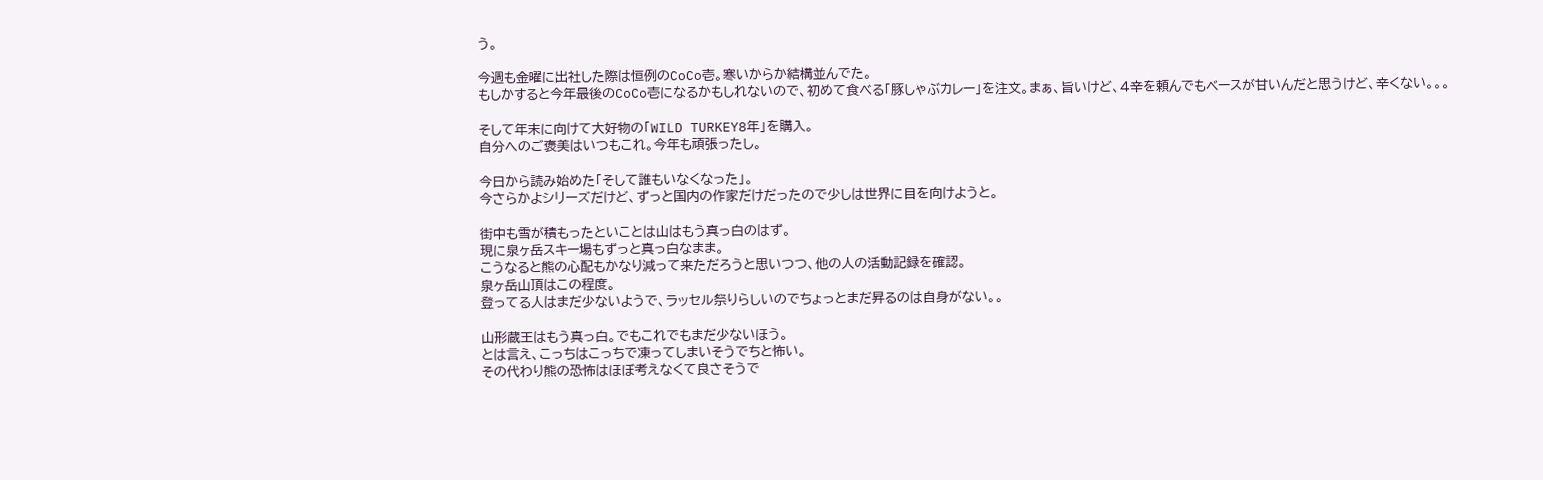う。

今週も金曜に出社した際は恒例のCoCo壱。寒いからか結構並んでた。
もしかすると今年最後のCoCo壱になるかもしれないので、初めて食べる「豚しゃぶカレー」を注文。まぁ、旨いけど、4辛を頼んでもベースが甘いんだと思うけど、辛くない。。。

そして年末に向けて大好物の「WILD TURKEY8年」を購入。
自分へのご褒美はいつもこれ。今年も頑張ったし。

今日から読み始めた「そして誰もいなくなった」。
今さらかよシリーズだけど、ずっと国内の作家だけだったので少しは世界に目を向けようと。

街中も雪が積もったといことは山はもう真っ白のはず。
現に泉ヶ岳スキー場もずっと真っ白なまま。
こうなると熊の心配もかなり減って来ただろうと思いつつ、他の人の活動記録を確認。
泉ヶ岳山頂はこの程度。
登ってる人はまだ少ないようで、ラッセル祭りらしいのでちょっとまだ昇るのは自身がない。。

山形蔵王はもう真っ白。でもこれでもまだ少ないほう。
とは言え、こっちはこっちで凍ってしまいそうでちと怖い。
その代わり熊の恐怖はほぼ考えなくて良さそうで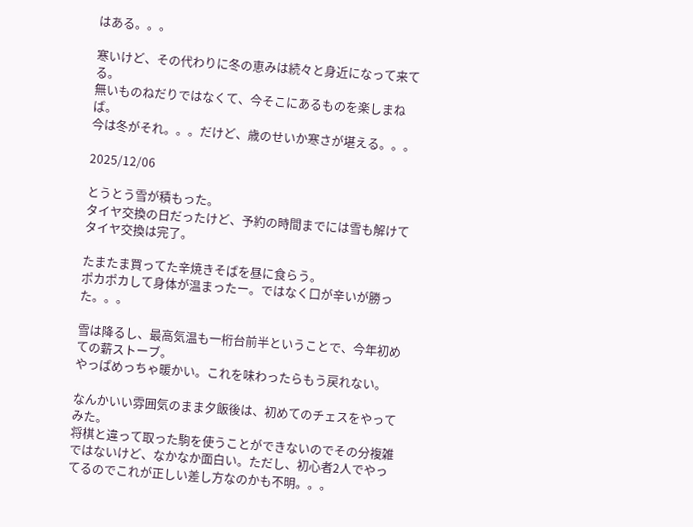はある。。。

寒いけど、その代わりに冬の恵みは続々と身近になって来てる。
無いものねだりではなくて、今そこにあるものを楽しまねば。
今は冬がそれ。。。だけど、歳のせいか寒さが堪える。。。

2025/12/06

とうとう雪が積もった。
タイヤ交換の日だったけど、予約の時間までには雪も解けてタイヤ交換は完了。

たまたま買ってた辛焼きそばを昼に食らう。
ポカポカして身体が温まったー。ではなく口が辛いが勝った。。。

雪は降るし、最高気温も一桁台前半ということで、今年初めての薪ストーブ。
やっぱめっちゃ暖かい。これを味わったらもう戻れない。

なんかいい雰囲気のまま夕飯後は、初めてのチェスをやってみた。
将棋と違って取った駒を使うことができないのでその分複雑ではないけど、なかなか面白い。ただし、初心者2人でやってるのでこれが正しい差し方なのかも不明。。。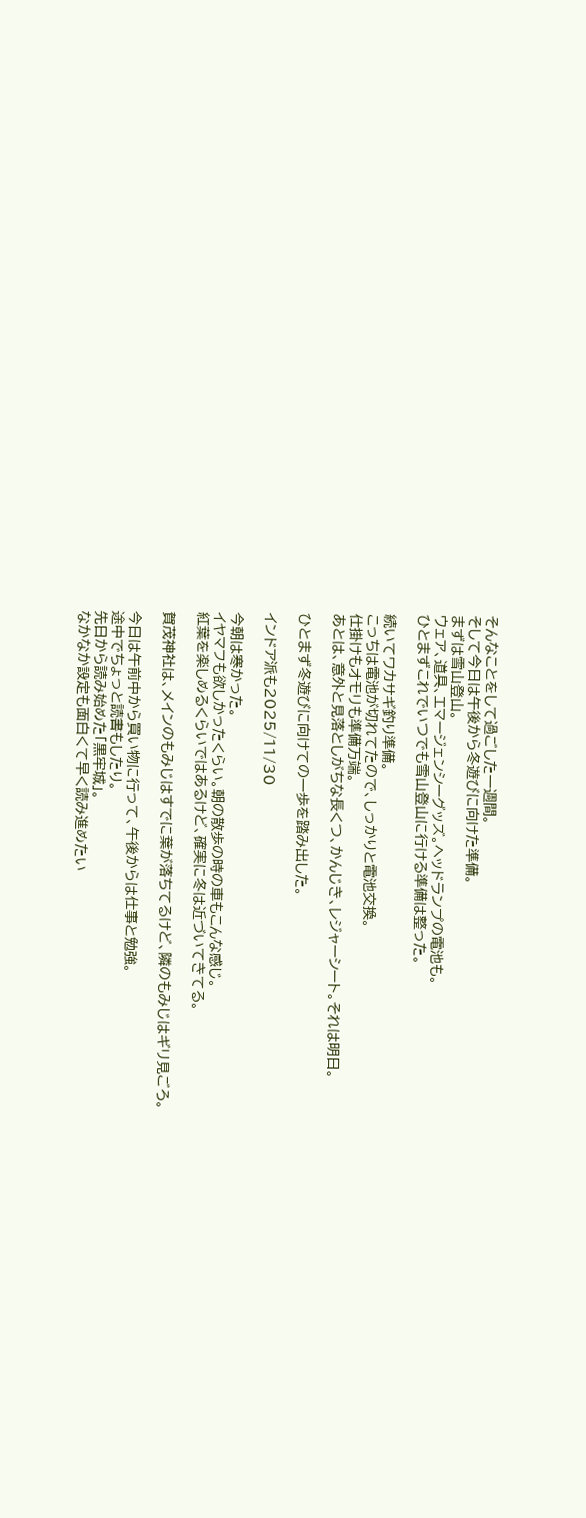そんなことをして過ごした一週間。
そして今日は午後から冬遊びに向けた準備。
まずは雪山登山。
ウェア、道具、エマージェンシーグッズ。ヘッドランプの電池も。
ひとまずこれでいつでも雪山登山に行ける準備は整った。

続いてワカサギ釣り準備。
こっちは電池が切れてたので、しっかりと電池交換。
仕掛けもオモリも準備万端。
あとは、意外と見落としがちな長くつ、かんじき、レジャーシート。それは明日。

ひとまず冬遊びに向けての一歩を踏み出した。

インドア派も2025/11/30

今朝は寒かった。
イヤマフも欲しかったくらい。朝の散歩の時の車もこんな感じ。
紅葉を楽しめるくらいではあるけど、確実に冬は近づいてきてる。

賀茂神社は、メインのもみじはすでに葉が落ちてるけど、隣のもみじはギリ見ごろ。

今日は午前中から買い物に行って、午後からは仕事と勉強。
途中でちょっと読書もしたり。
先日から読み始めた「黒牢城」。
なかなか設定も面白くて早く読み進めたい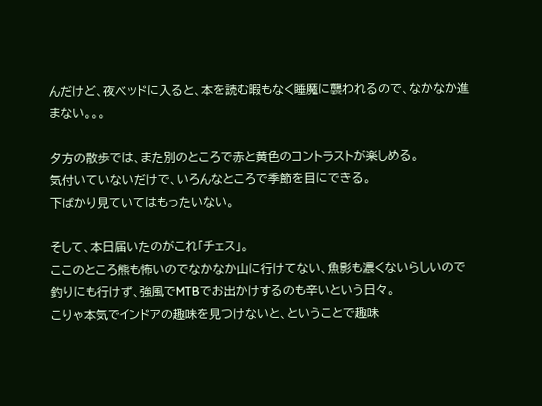んだけど、夜ベッドに入ると、本を読む暇もなく睡魔に襲われるので、なかなか進まない。。。

夕方の散歩では、また別のところで赤と黄色のコントラストが楽しめる。
気付いていないだけで、いろんなところで季節を目にできる。
下ばかり見ていてはもったいない。

そして、本日届いたのがこれ「チェス」。
ここのところ熊も怖いのでなかなか山に行けてない、魚影も濃くないらしいので釣りにも行けず、強風でMTBでお出かけするのも辛いという日々。
こりゃ本気でインドアの趣味を見つけないと、ということで趣味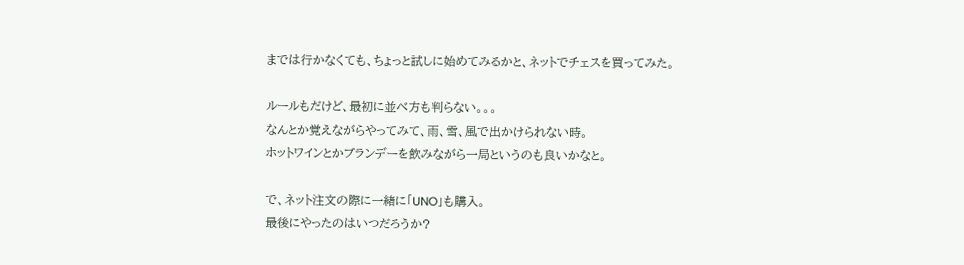までは行かなくても、ちょっと試しに始めてみるかと、ネットでチェスを買ってみた。

ルールもだけど、最初に並べ方も判らない。。。
なんとか覚えながらやってみて、雨、雪、風で出かけられない時。
ホットワインとかブランデーを飲みながら一局というのも良いかなと。

で、ネット注文の際に一緒に「UNO」も購入。
最後にやったのはいつだろうか?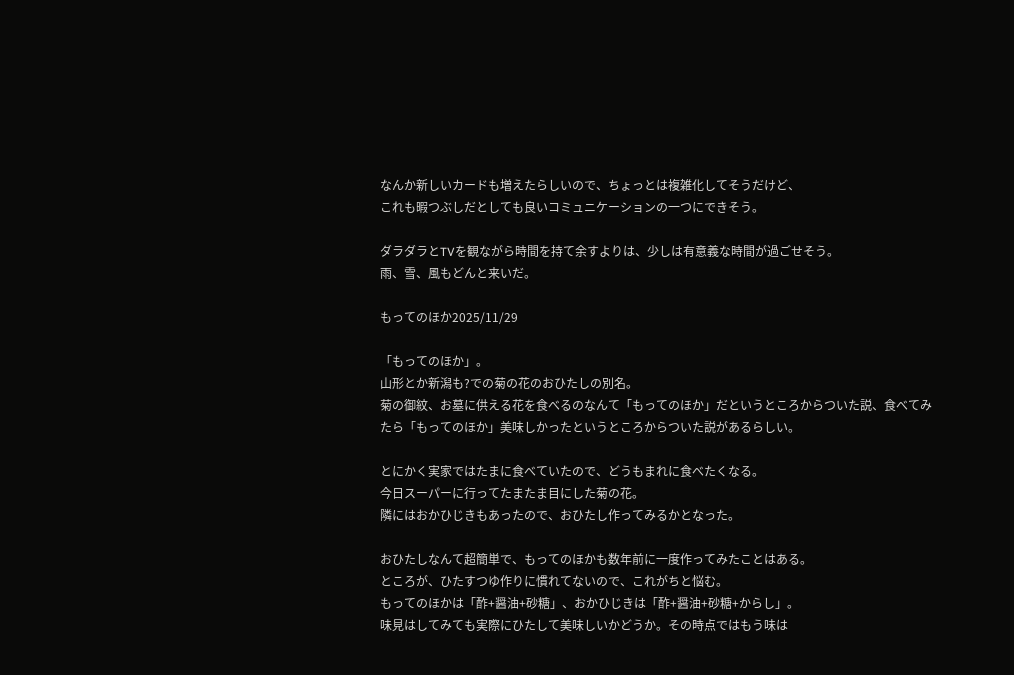なんか新しいカードも増えたらしいので、ちょっとは複雑化してそうだけど、
これも暇つぶしだとしても良いコミュニケーションの一つにできそう。

ダラダラとTVを観ながら時間を持て余すよりは、少しは有意義な時間が過ごせそう。
雨、雪、風もどんと来いだ。

もってのほか2025/11/29

「もってのほか」。
山形とか新潟も?での菊の花のおひたしの別名。
菊の御紋、お墓に供える花を食べるのなんて「もってのほか」だというところからついた説、食べてみたら「もってのほか」美味しかったというところからついた説があるらしい。

とにかく実家ではたまに食べていたので、どうもまれに食べたくなる。
今日スーパーに行ってたまたま目にした菊の花。
隣にはおかひじきもあったので、おひたし作ってみるかとなった。

おひたしなんて超簡単で、もってのほかも数年前に一度作ってみたことはある。
ところが、ひたすつゆ作りに慣れてないので、これがちと悩む。
もってのほかは「酢+醤油+砂糖」、おかひじきは「酢+醤油+砂糖+からし」。
味見はしてみても実際にひたして美味しいかどうか。その時点ではもう味は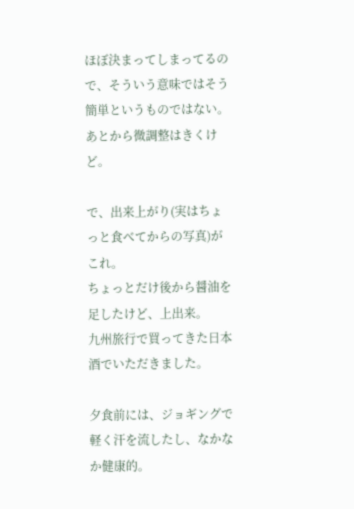ほぼ決まってしまってるので、そういう意味ではそう簡単というものではない。
あとから微調整はきくけど。

で、出来上がり(実はちょっと食べてからの写真)がこれ。
ちょっとだけ後から醤油を足したけど、上出来。
九州旅行で買ってきた日本酒でいただきました。

夕食前には、ジョギングで軽く汗を流したし、なかなか健康的。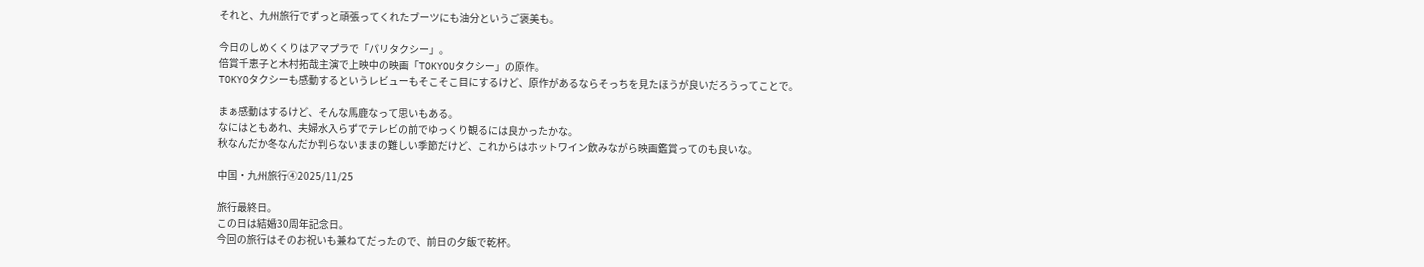それと、九州旅行でずっと頑張ってくれたブーツにも油分というご褒美も。

今日のしめくくりはアマプラで「パリタクシー」。
倍賞千恵子と木村拓哉主演で上映中の映画「TOKYOUタクシー」の原作。
TOKYOタクシーも感動するというレビューもそこそこ目にするけど、原作があるならそっちを見たほうが良いだろうってことで。

まぁ感動はするけど、そんな馬鹿なって思いもある。
なにはともあれ、夫婦水入らずでテレビの前でゆっくり観るには良かったかな。
秋なんだか冬なんだか判らないままの難しい季節だけど、これからはホットワイン飲みながら映画鑑賞ってのも良いな。

中国・九州旅行④2025/11/25

旅行最終日。
この日は結婚30周年記念日。
今回の旅行はそのお祝いも兼ねてだったので、前日の夕飯で乾杯。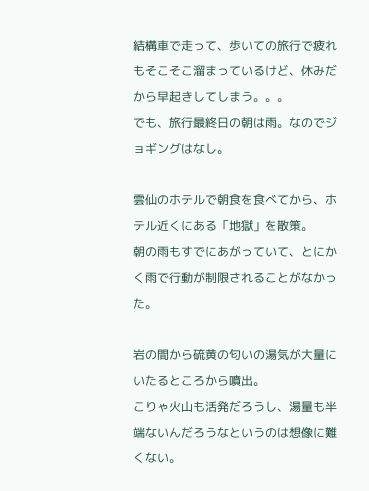結構車で走って、歩いての旅行で疲れもそこそこ溜まっているけど、休みだから早起きしてしまう。。。
でも、旅行最終日の朝は雨。なのでジョギングはなし。

雲仙のホテルで朝食を食べてから、ホテル近くにある「地獄」を散策。
朝の雨もすでにあがっていて、とにかく雨で行動が制限されることがなかった。

岩の間から硫黄の匂いの湯気が大量にいたるところから噴出。
こりゃ火山も活発だろうし、湯量も半端ないんだろうなというのは想像に難くない。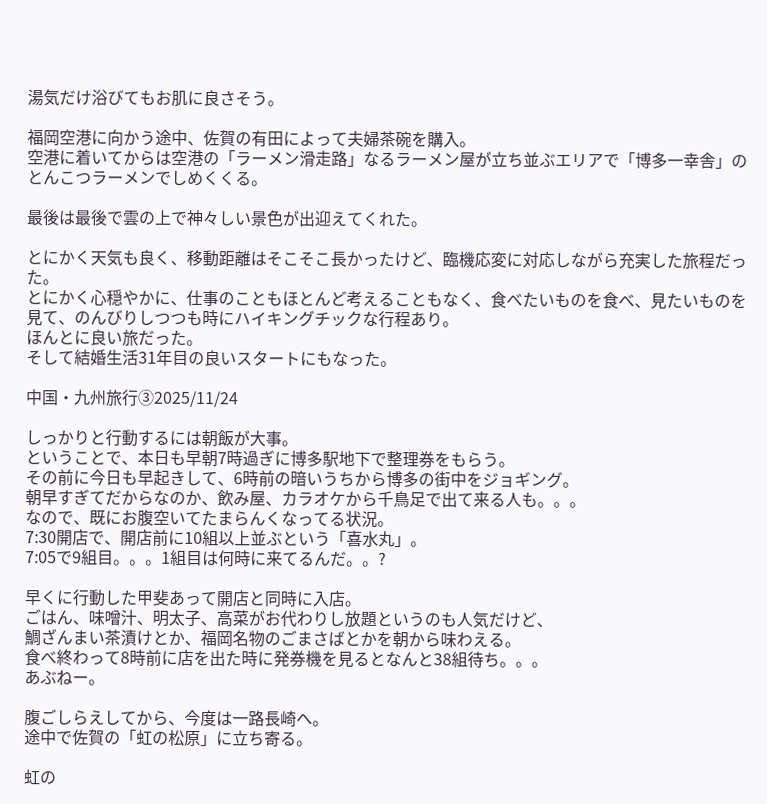湯気だけ浴びてもお肌に良さそう。

福岡空港に向かう途中、佐賀の有田によって夫婦茶碗を購入。
空港に着いてからは空港の「ラーメン滑走路」なるラーメン屋が立ち並ぶエリアで「博多一幸舎」のとんこつラーメンでしめくくる。

最後は最後で雲の上で神々しい景色が出迎えてくれた。

とにかく天気も良く、移動距離はそこそこ長かったけど、臨機応変に対応しながら充実した旅程だった。
とにかく心穏やかに、仕事のこともほとんど考えることもなく、食べたいものを食べ、見たいものを見て、のんびりしつつも時にハイキングチックな行程あり。
ほんとに良い旅だった。
そして結婚生活31年目の良いスタートにもなった。

中国・九州旅行③2025/11/24

しっかりと行動するには朝飯が大事。
ということで、本日も早朝7時過ぎに博多駅地下で整理券をもらう。
その前に今日も早起きして、6時前の暗いうちから博多の街中をジョギング。
朝早すぎてだからなのか、飲み屋、カラオケから千鳥足で出て来る人も。。。
なので、既にお腹空いてたまらんくなってる状況。
7:30開店で、開店前に10組以上並ぶという「喜水丸」。
7:05で9組目。。。1組目は何時に来てるんだ。。?

早くに行動した甲斐あって開店と同時に入店。
ごはん、味噌汁、明太子、高菜がお代わりし放題というのも人気だけど、
鯛ざんまい茶漬けとか、福岡名物のごまさばとかを朝から味わえる。
食べ終わって8時前に店を出た時に発券機を見るとなんと38組待ち。。。
あぶねー。

腹ごしらえしてから、今度は一路長崎へ。
途中で佐賀の「虹の松原」に立ち寄る。

虹の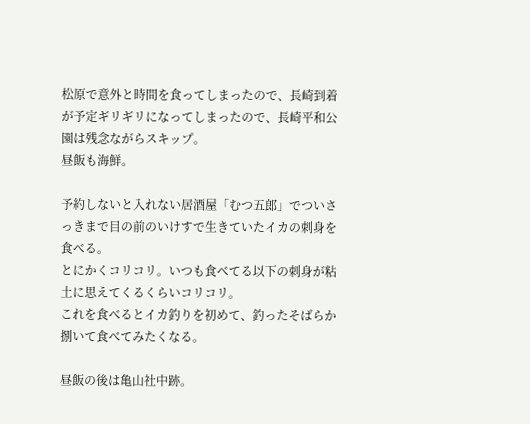松原で意外と時間を食ってしまったので、長崎到着が予定ギリギリになってしまったので、長崎平和公園は残念ながらスキップ。
昼飯も海鮮。

予約しないと入れない居酒屋「むつ五郎」でついさっきまで目の前のいけすで生きていたイカの刺身を食べる。
とにかくコリコリ。いつも食べてる以下の刺身が粘土に思えてくるくらいコリコリ。
これを食べるとイカ釣りを初めて、釣ったそばらか捌いて食べてみたくなる。

昼飯の後は亀山社中跡。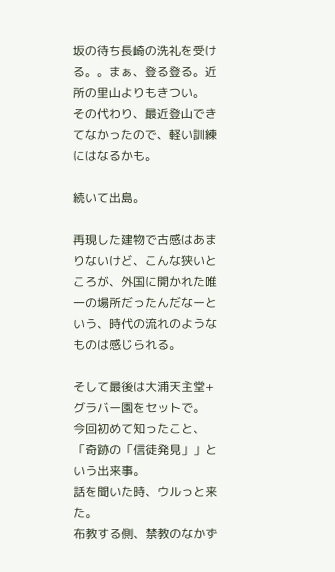坂の待ち長崎の洗礼を受ける。。まぁ、登る登る。近所の里山よりもきつい。
その代わり、最近登山できてなかったので、軽い訓練にはなるかも。

続いて出島。

再現した建物で古感はあまりないけど、こんな狭いところが、外国に開かれた唯一の場所だったんだなーという、時代の流れのようなものは感じられる。

そして最後は大浦天主堂+グラバー園をセットで。
今回初めて知ったこと、「奇跡の「信徒発見」」という出来事。
話を聞いた時、ウルっと来た。
布教する側、禁教のなかず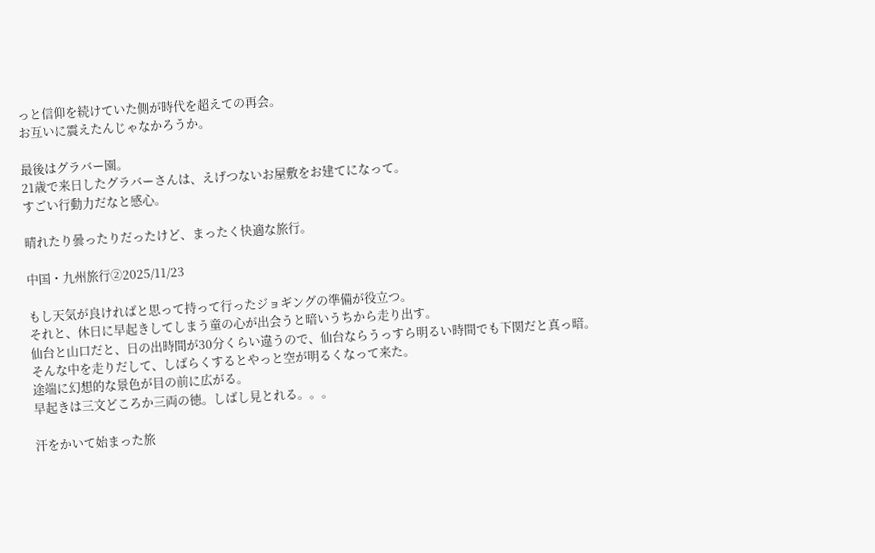っと信仰を続けていた側が時代を超えての再会。
お互いに震えたんじゃなかろうか。

最後はグラバー園。
21歳で来日したグラバーさんは、えげつないお屋敷をお建てになって。
すごい行動力だなと感心。

晴れたり曇ったりだったけど、まったく快適な旅行。

中国・九州旅行②2025/11/23

もし天気が良ければと思って持って行ったジョギングの準備が役立つ。
それと、休日に早起きしてしまう童の心が出会うと暗いうちから走り出す。
仙台と山口だと、日の出時間が30分くらい違うので、仙台ならうっすら明るい時間でも下関だと真っ暗。
そんな中を走りだして、しばらくするとやっと空が明るくなって来た。
途端に幻想的な景色が目の前に広がる。
早起きは三文どころか三両の徳。しばし見とれる。。。

汗をかいて始まった旅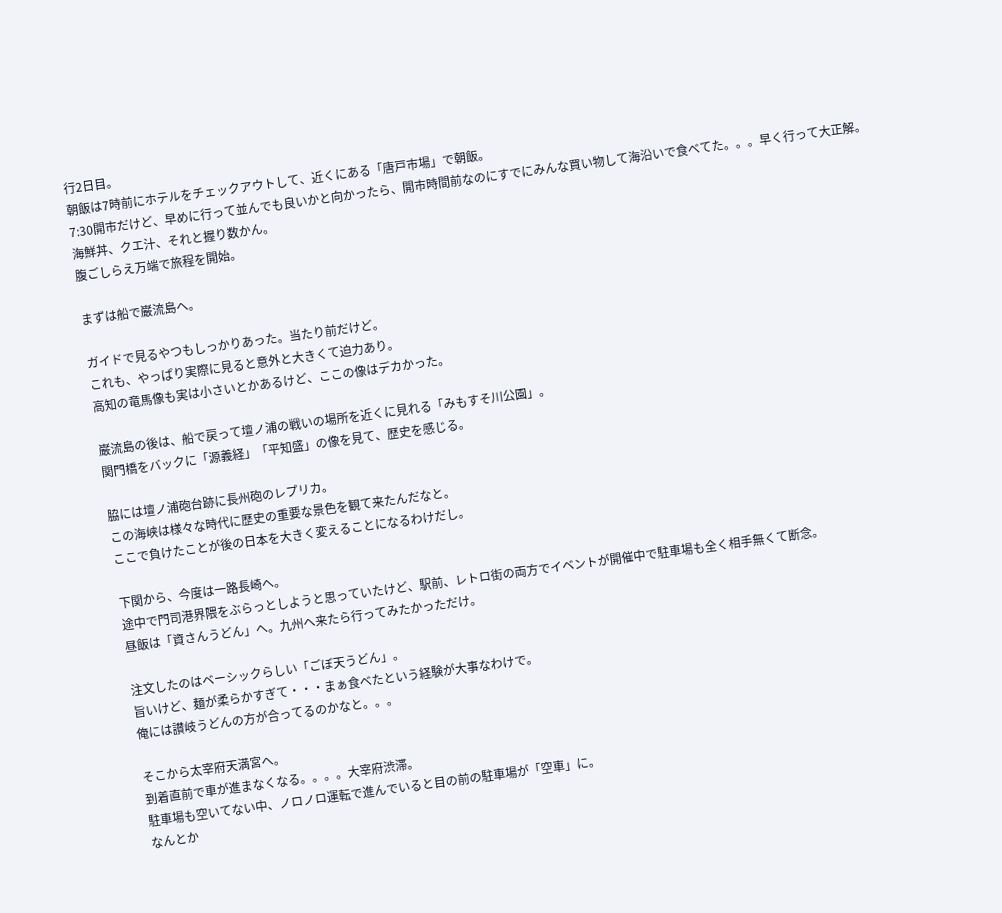行2日目。
朝飯は7時前にホテルをチェックアウトして、近くにある「唐戸市場」で朝飯。
7:30開市だけど、早めに行って並んでも良いかと向かったら、開市時間前なのにすでにみんな買い物して海沿いで食べてた。。。早く行って大正解。
海鮮丼、クエ汁、それと握り数かん。
腹ごしらえ万端で旅程を開始。

まずは船で巌流島へ。

ガイドで見るやつもしっかりあった。当たり前だけど。
これも、やっぱり実際に見ると意外と大きくて迫力あり。
高知の竜馬像も実は小さいとかあるけど、ここの像はデカかった。

巌流島の後は、船で戻って壇ノ浦の戦いの場所を近くに見れる「みもすそ川公園」。
関門橋をバックに「源義経」「平知盛」の像を見て、歴史を感じる。

脇には壇ノ浦砲台跡に長州砲のレプリカ。
この海峡は様々な時代に歴史の重要な景色を観て来たんだなと。
ここで負けたことが後の日本を大きく変えることになるわけだし。

下関から、今度は一路長崎へ。
途中で門司港界隈をぶらっとしようと思っていたけど、駅前、レトロ街の両方でイベントが開催中で駐車場も全く相手無くて断念。
昼飯は「資さんうどん」へ。九州へ来たら行ってみたかっただけ。

注文したのはベーシックらしい「ごぼ天うどん」。
旨いけど、麺が柔らかすぎて・・・まぁ食べたという経験が大事なわけで。
俺には讃岐うどんの方が合ってるのかなと。。。

そこから太宰府天満宮へ。
到着直前で車が進まなくなる。。。。大宰府渋滞。
駐車場も空いてない中、ノロノロ運転で進んでいると目の前の駐車場が「空車」に。
なんとか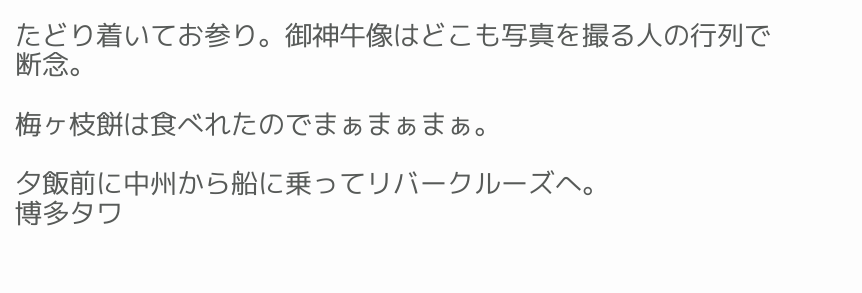たどり着いてお参り。御神牛像はどこも写真を撮る人の行列で断念。

梅ヶ枝餅は食べれたのでまぁまぁまぁ。

夕飯前に中州から船に乗ってリバークルーズへ。
博多タワ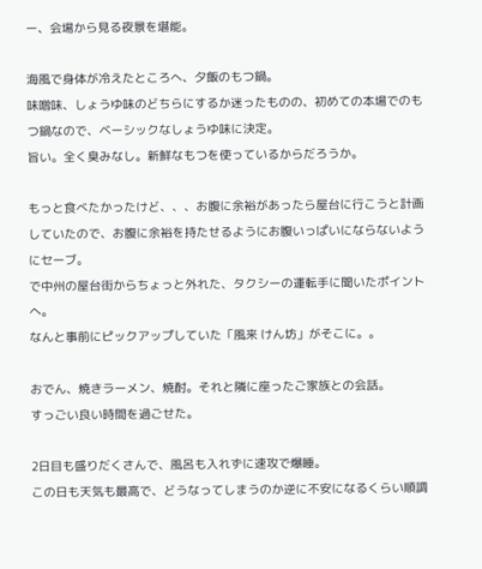ー、会場から見る夜景を堪能。

海風で身体が冷えたところへ、夕飯のもつ鍋。
味噌味、しょうゆ味のどちらにするか迷ったものの、初めての本場でのもつ鍋なので、ベーシックなしょうゆ味に決定。
旨い。全く臭みなし。新鮮なもつを使っているからだろうか。

もっと食べたかったけど、、、お腹に余裕があったら屋台に行こうと計画していたので、お腹に余裕を持たせるようにお腹いっぱいにならないようにセーブ。
で中州の屋台街からちょっと外れた、タクシーの運転手に聞いたポイントへ。
なんと事前にピックアップしていた「風来 けん坊」がそこに。。

おでん、焼きラーメン、焼酎。それと隣に座ったご家族との会話。
すっごい良い時間を過ごせた。

2日目も盛りだくさんで、風呂も入れずに速攻で爆睡。
この日も天気も最高で、どうなってしまうのか逆に不安になるくらい順調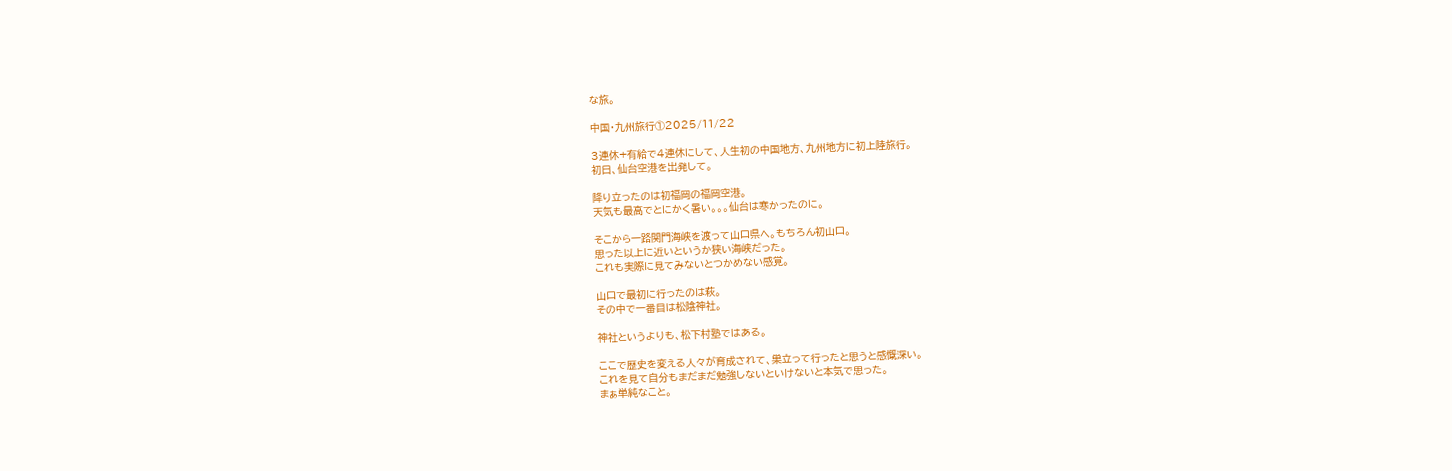な旅。

中国・九州旅行①2025/11/22

3連休+有給で4連休にして、人生初の中国地方、九州地方に初上陸旅行。
初日、仙台空港を出発して。

降り立ったのは初福岡の福岡空港。
天気も最高でとにかく暑い。。。仙台は寒かったのに。

そこから一路関門海峡を渡って山口県へ。もちろん初山口。
思った以上に近いというか狭い海峡だった。
これも実際に見てみないとつかめない感覚。

山口で最初に行ったのは萩。
その中で一番目は松陰神社。

神社というよりも、松下村塾ではある。

ここで歴史を変える人々が育成されて、巣立って行ったと思うと感慨深い。
これを見て自分もまだまだ勉強しないといけないと本気で思った。
まぁ単純なこと。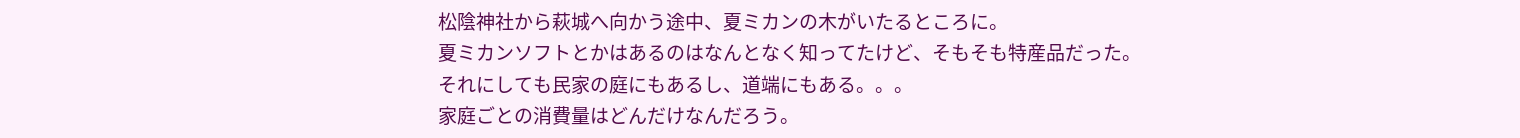松陰神社から萩城へ向かう途中、夏ミカンの木がいたるところに。
夏ミカンソフトとかはあるのはなんとなく知ってたけど、そもそも特産品だった。
それにしても民家の庭にもあるし、道端にもある。。。
家庭ごとの消費量はどんだけなんだろう。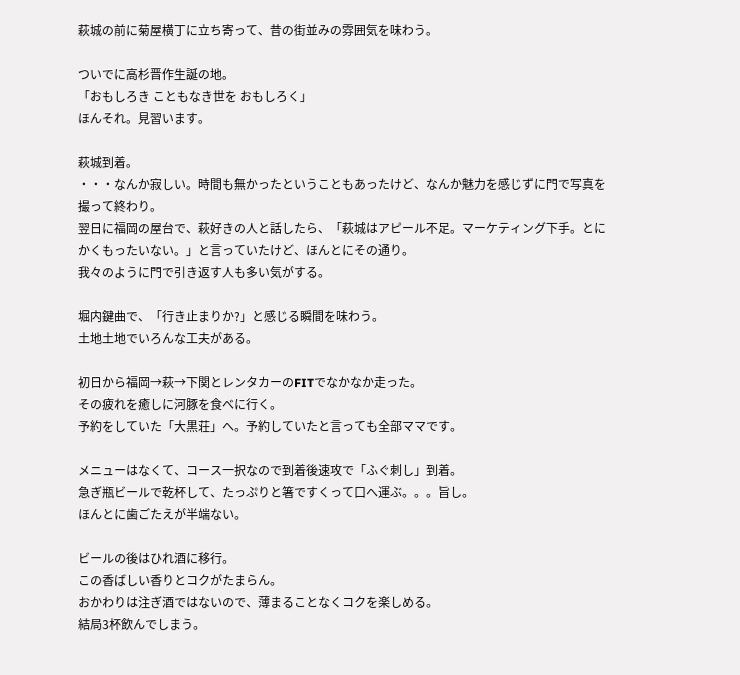萩城の前に菊屋横丁に立ち寄って、昔の街並みの雰囲気を味わう。

ついでに高杉晋作生誕の地。
「おもしろき こともなき世を おもしろく」
ほんそれ。見習います。

萩城到着。
・・・なんか寂しい。時間も無かったということもあったけど、なんか魅力を感じずに門で写真を撮って終わり。
翌日に福岡の屋台で、萩好きの人と話したら、「萩城はアピール不足。マーケティング下手。とにかくもったいない。」と言っていたけど、ほんとにその通り。
我々のように門で引き返す人も多い気がする。

堀内鍵曲で、「行き止まりか?」と感じる瞬間を味わう。
土地土地でいろんな工夫がある。

初日から福岡→萩→下関とレンタカーのFITでなかなか走った。
その疲れを癒しに河豚を食べに行く。
予約をしていた「大黒荘」へ。予約していたと言っても全部ママです。

メニューはなくて、コース一択なので到着後速攻で「ふぐ刺し」到着。
急ぎ瓶ビールで乾杯して、たっぷりと箸ですくって口へ運ぶ。。。旨し。
ほんとに歯ごたえが半端ない。

ビールの後はひれ酒に移行。
この香ばしい香りとコクがたまらん。
おかわりは注ぎ酒ではないので、薄まることなくコクを楽しめる。
結局3杯飲んでしまう。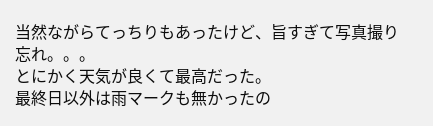当然ながらてっちりもあったけど、旨すぎて写真撮り忘れ。。。
とにかく天気が良くて最高だった。
最終日以外は雨マークも無かったの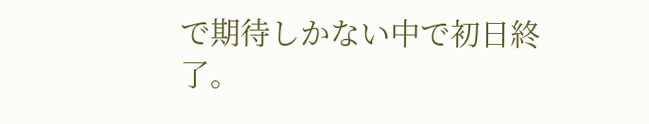で期待しかない中で初日終了。